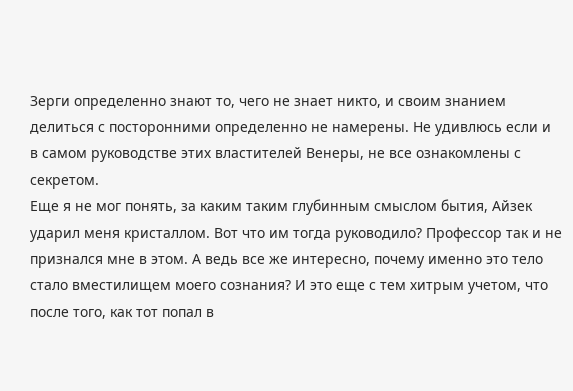Зерги определенно знают то, чего не знает никто, и своим знанием делиться с посторонними определенно не намерены. Не удивлюсь если и в самом руководстве этих властителей Венеры, не все ознакомлены с секретом.
Еще я не мог понять, за каким таким глубинным смыслом бытия, Айзек ударил меня кристаллом. Вот что им тогда руководило? Профессор так и не признался мне в этом. А ведь все же интересно, почему именно это тело стало вместилищем моего сознания? И это еще с тем хитрым учетом, что после того, как тот попал в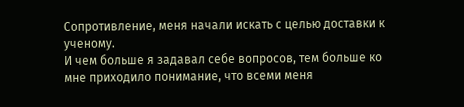Сопротивление, меня начали искать с целью доставки к ученому.
И чем больше я задавал себе вопросов, тем больше ко мне приходило понимание, что всеми меня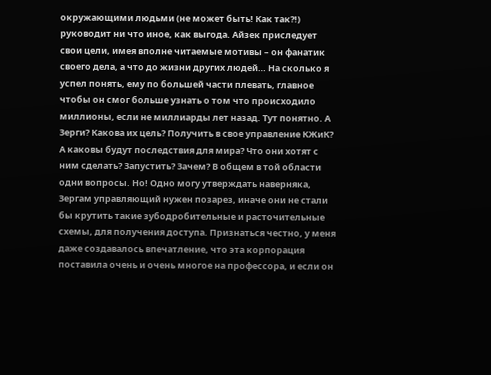окружающими людьми (не может быть! Как так?!) руководит ни что иное, как выгода. Айзек приследует свои цели, имея вполне читаемые мотивы – он фанатик своего дела, а что до жизни других людей… На сколько я успел понять, ему по большей части плевать, главное чтобы он смог больше узнать о том что происходило миллионы, если не миллиарды лет назад. Тут понятно. А Зерги? Какова их цель? Получить в свое управление КЖиК? А каковы будут последствия для мира? Что они хотят с ним сделать? Запустить? Зачем? В общем в той области одни вопросы. Но! Одно могу утверждать наверняка, Зергам управляющий нужен позарез, иначе они не стали бы крутить такие зубодробительные и расточительные схемы, для получения доступа. Признаться честно, у меня даже создавалось впечатление, что эта корпорация поставила очень и очень многое на профессора, и если он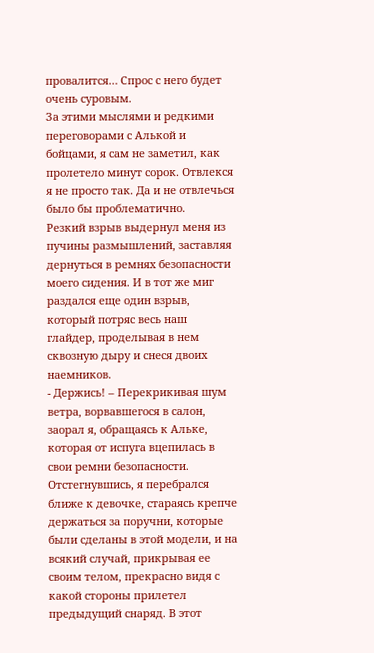провалится… Спрос с него будет очень суровым.
За этими мыслями и редкими переговорами с Алькой и бойцами, я сам не заметил, как пролетело минут сорок. Отвлекся я не просто так. Да и не отвлечься было бы проблематично.
Резкий взрыв выдернул меня из пучины размышлений, заставляя дернуться в ремнях безопасности моего сидения. И в тот же миг раздался еще один взрыв, который потряс весь наш глайдер, проделывая в нем сквозную дыру и снеся двоих наемников.
- Держись! – Перекрикивая шум ветра, ворвавшегося в салон, заорал я, обращаясь к Альке, которая от испуга вцепилась в свои ремни безопасности.
Отстегнувшись, я перебрался ближе к девочке, стараясь крепче держаться за поручни, которые были сделаны в этой модели, и на всякий случай, прикрывая ее своим телом, прекрасно видя с какой стороны прилетел предыдущий снаряд. В этот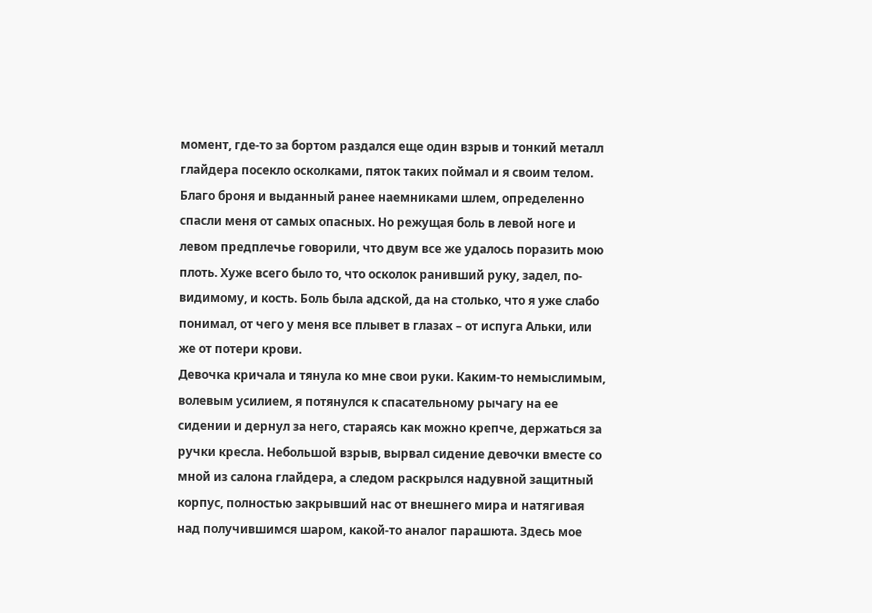момент, где-то за бортом раздался еще один взрыв и тонкий металл глайдера посекло осколками, пяток таких поймал и я своим телом. Благо броня и выданный ранее наемниками шлем, определенно спасли меня от самых опасных. Но режущая боль в левой ноге и левом предплечье говорили, что двум все же удалось поразить мою плоть. Хуже всего было то, что осколок ранивший руку, задел, по-видимому, и кость. Боль была адской, да на столько, что я уже слабо понимал, от чего у меня все плывет в глазах – от испуга Альки, или же от потери крови.
Девочка кричала и тянула ко мне свои руки. Каким-то немыслимым, волевым усилием, я потянулся к спасательному рычагу на ее сидении и дернул за него, стараясь как можно крепче, держаться за ручки кресла. Небольшой взрыв, вырвал сидение девочки вместе со мной из салона глайдера, а следом раскрылся надувной защитный корпус, полностью закрывший нас от внешнего мира и натягивая над получившимся шаром, какой-то аналог парашюта. Здесь мое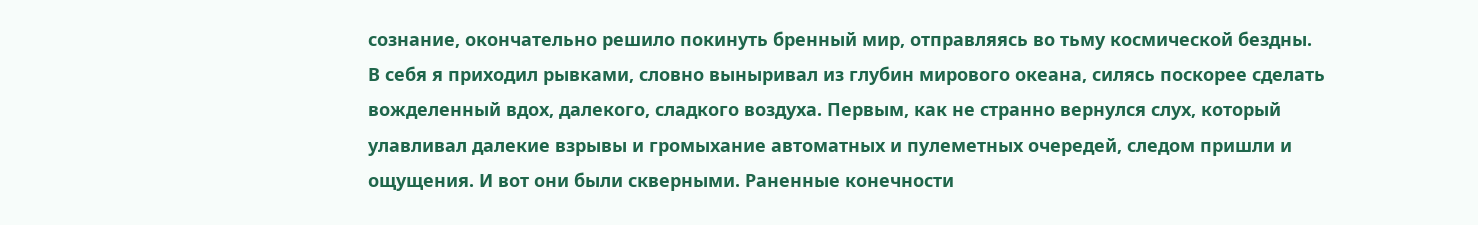сознание, окончательно решило покинуть бренный мир, отправляясь во тьму космической бездны.
В себя я приходил рывками, словно выныривал из глубин мирового океана, силясь поскорее сделать вожделенный вдох, далекого, сладкого воздуха. Первым, как не странно вернулся слух, который улавливал далекие взрывы и громыхание автоматных и пулеметных очередей, следом пришли и ощущения. И вот они были скверными. Раненные конечности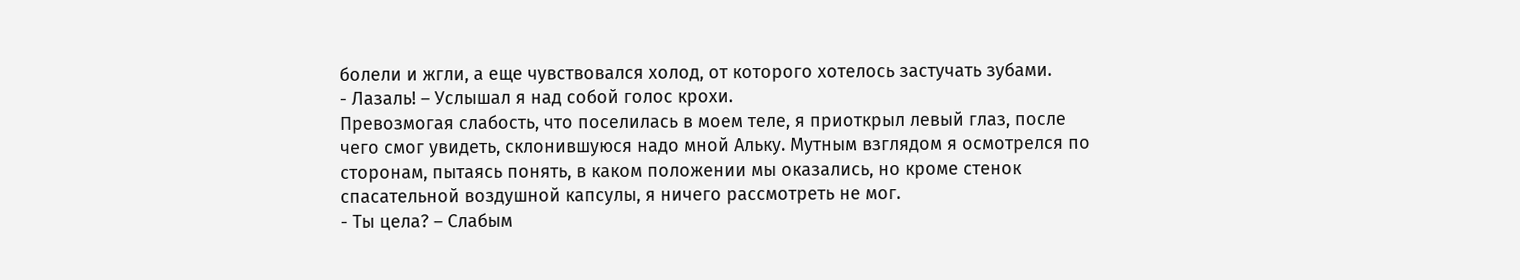болели и жгли, а еще чувствовался холод, от которого хотелось застучать зубами.
- Лазаль! – Услышал я над собой голос крохи.
Превозмогая слабость, что поселилась в моем теле, я приоткрыл левый глаз, после чего смог увидеть, склонившуюся надо мной Альку. Мутным взглядом я осмотрелся по сторонам, пытаясь понять, в каком положении мы оказались, но кроме стенок спасательной воздушной капсулы, я ничего рассмотреть не мог.
- Ты цела? – Слабым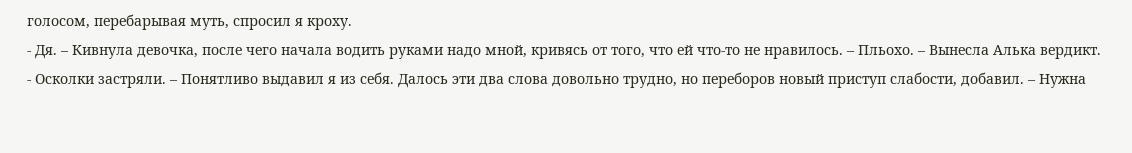голосом, перебарывая муть, спросил я кроху.
- Дя. – Кивнула девочка, после чего начала водить руками надо мной, кривясь от того, что ей что-то не нравилось. – Пльохо. – Вынесла Алька вердикт.
- Осколки застряли. – Понятливо выдавил я из себя. Далось эти два слова довольно трудно, но переборов новый приступ слабости, добавил. – Нужна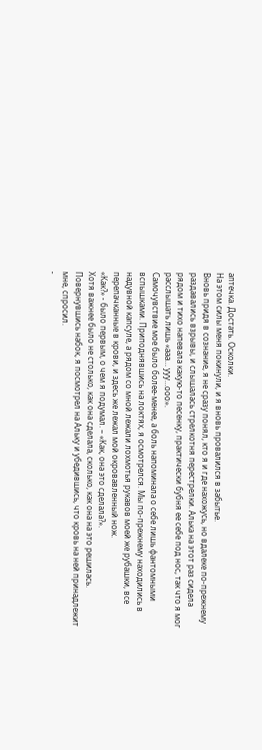аптечка. Достать. Осколки.
На этом силы меня покинули, и я вновь провалился в забытье.
Вновь придя в сознание, я не сразу понял, кто я и где нахожусь, но вдалеке по-прежнему раздавались взрывы, и слышалась стрелкотня перестрелки. Алька на этот раз сидела рядом и тихо напевала какую-то песенку, практически бубня ее себе под нос, так что я мог расслышать лишь «ааа… ууу…ооо».
Самочувствие мое было более-менее, а боль напоминала о себе лишь фантомными вспышками. Приподнявшись на локтях, я осмотрелся. Мы по-прежнему находились в надувной капсуле, а рядом со мной лежали лохмотья рукавов моей же рубашки, все перепачканные в крови, и здесь же лежал мой окровавленный нож.
«Как?» - было первым, о чем я подумал. – «Как, она это сделала?».
Хотя важнее было не столько, как она сделала, сколько, как она на это решилась. Повернувшись набок, я посмотрел на Альку и убедившись, что кровь на ней принадлежит мне, спросил.
-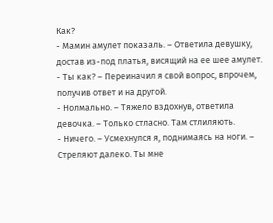Как?
- Мамин амулет показаль. – Ответила девушку, достав из-под платья, висящий на ее шее амулет.
- Ты как? – Переиначил я свой вопрос, впрочем, получив ответ и на другой.
- Нолмально. – Тяжело вздохнув, ответила девочка. – Только стласно. Там стлиляють.
- Ничего. – Усмехнулся я, поднимаясь на ноги. – Стреляют далеко. Ты мне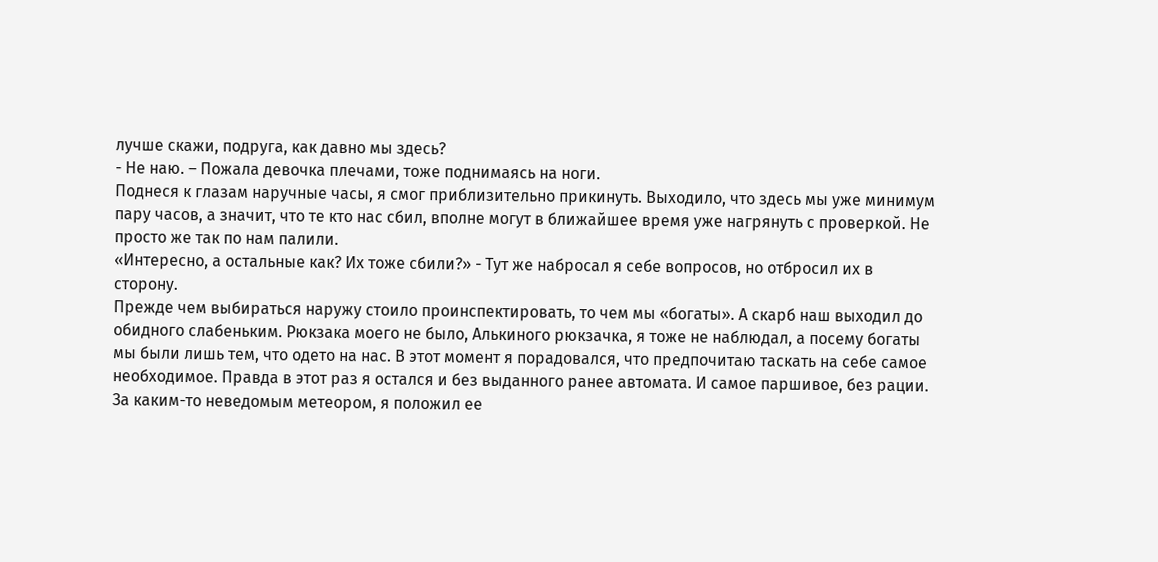лучше скажи, подруга, как давно мы здесь?
- Не наю. – Пожала девочка плечами, тоже поднимаясь на ноги.
Поднеся к глазам наручные часы, я смог приблизительно прикинуть. Выходило, что здесь мы уже минимум пару часов, а значит, что те кто нас сбил, вполне могут в ближайшее время уже нагрянуть с проверкой. Не просто же так по нам палили.
«Интересно, а остальные как? Их тоже сбили?» - Тут же набросал я себе вопросов, но отбросил их в сторону.
Прежде чем выбираться наружу стоило проинспектировать, то чем мы «богаты». А скарб наш выходил до обидного слабеньким. Рюкзака моего не было, Алькиного рюкзачка, я тоже не наблюдал, а посему богаты мы были лишь тем, что одето на нас. В этот момент я порадовался, что предпочитаю таскать на себе самое необходимое. Правда в этот раз я остался и без выданного ранее автомата. И самое паршивое, без рации. За каким-то неведомым метеором, я положил ее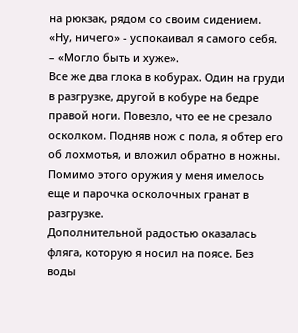на рюкзак, рядом со своим сидением.
«Ну, ничего» - успокаивал я самого себя. – «Могло быть и хуже».
Все же два глока в кобурах. Один на груди в разгрузке, другой в кобуре на бедре правой ноги. Повезло, что ее не срезало осколком. Подняв нож с пола, я обтер его об лохмотья, и вложил обратно в ножны. Помимо этого оружия у меня имелось еще и парочка осколочных гранат в разгрузке.
Дополнительной радостью оказалась фляга, которую я носил на поясе. Без воды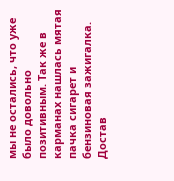мы не остались, что уже было довольно позитивным. Так же в карманах нашлась мятая пачка сигарет и бензиновая зажигалка.
Достав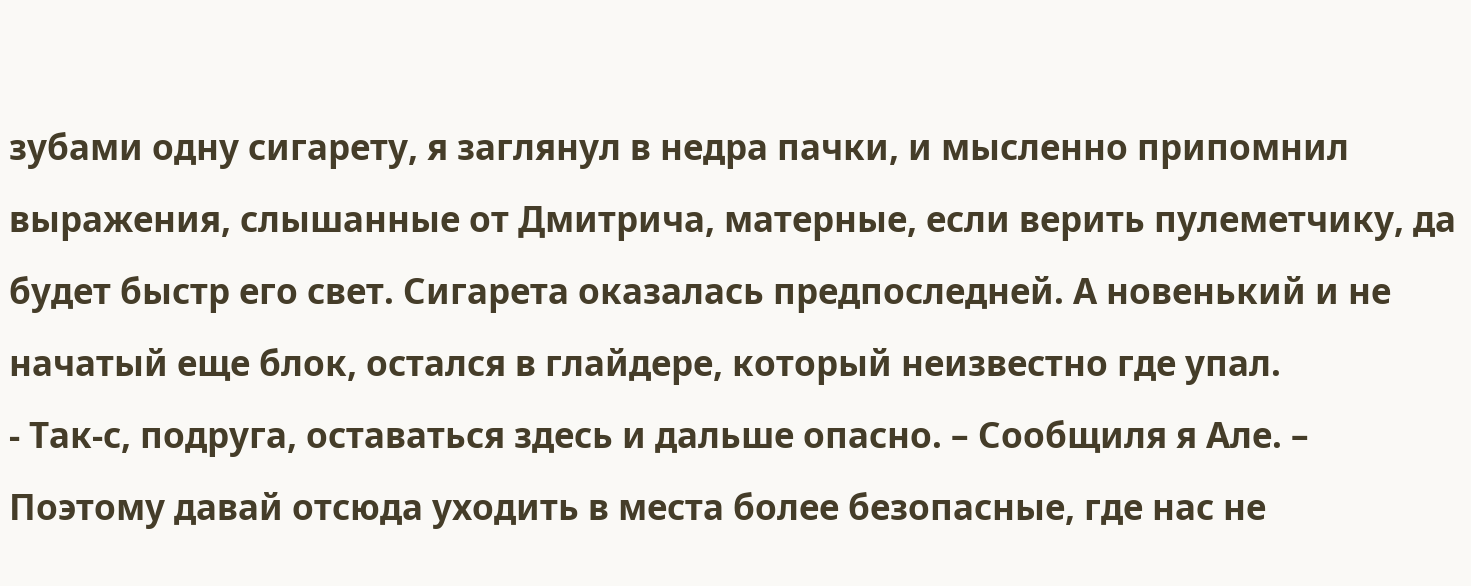зубами одну сигарету, я заглянул в недра пачки, и мысленно припомнил выражения, слышанные от Дмитрича, матерные, если верить пулеметчику, да будет быстр его свет. Сигарета оказалась предпоследней. А новенький и не начатый еще блок, остался в глайдере, который неизвестно где упал.
- Так-с, подруга, оставаться здесь и дальше опасно. – Сообщиля я Але. – Поэтому давай отсюда уходить в места более безопасные, где нас не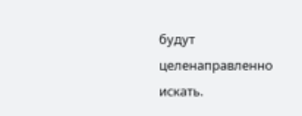будут целенаправленно искать.